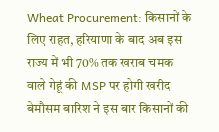Wheat Procurement: किसानों के लिए राहत, हरियाणा के बाद अब इस राज्य में भी 70% तक खराब चमक वाले गेहूं की MSP पर होगी खरीद
बेमौसम बारिश ने इस बार किसानों की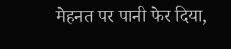मेहनत पर पानी फेर दिया,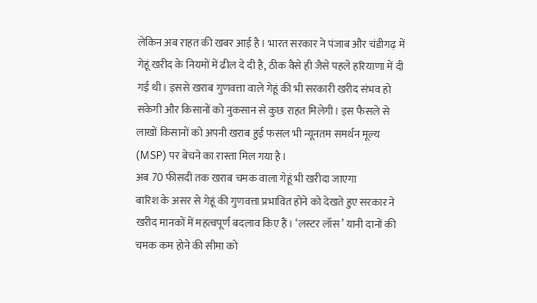लेकिन अब राहत की खबर आई है। भारत सरकार ने पंजाब और चंडीगढ़ में गेहूं खरीद के नियमों में ढील दे दी है, ठीक वैसे ही जैसे पहले हरियाणा में दी गई थी। इससे खराब गुणवत्ता वाले गेहूं की भी सरकारी खरीद संभव हो सकेगी और किसानों को नुकसान से कुछ राहत मिलेगी। इस फैसले से लाखों किसानों को अपनी खराब हुई फसल भी न्यूनतम समर्थन मूल्य (MSP) पर बेचने का रास्ता मिल गया है।
अब 70 फीसदी तक खराब चमक वाला गेहूं भी खरीदा जाएगा
बारिश के असर से गेहूं की गुणवत्ता प्रभावित होने को देखते हुए सरकार ने खरीद मानकों में महत्वपूर्ण बदलाव किए हैं। ‘लस्टर लॉस’ यानी दानों की चमक कम होने की सीमा को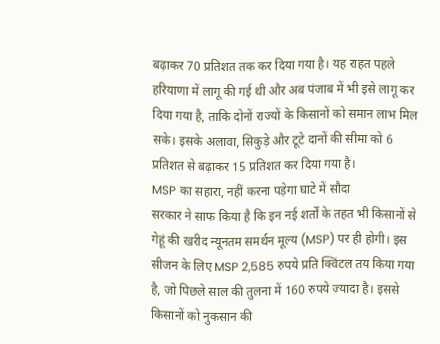बढ़ाकर 70 प्रतिशत तक कर दिया गया है। यह राहत पहले हरियाणा में लागू की गई थी और अब पंजाब में भी इसे लागू कर दिया गया है, ताकि दोनों राज्यों के किसानों को समान लाभ मिल सके। इसके अलावा, सिकुड़े और टूटे दानों की सीमा को 6 प्रतिशत से बढ़ाकर 15 प्रतिशत कर दिया गया है।
MSP का सहारा, नहीं करना पड़ेगा घाटे में सौदा
सरकार ने साफ किया है कि इन नई शर्तों के तहत भी किसानों से गेहूं की खरीद न्यूनतम समर्थन मूल्य (MSP) पर ही होगी। इस सीजन के लिए MSP 2,585 रुपये प्रति क्विंटल तय किया गया है, जो पिछले साल की तुलना में 160 रुपये ज्यादा है। इससे किसानों को नुकसान की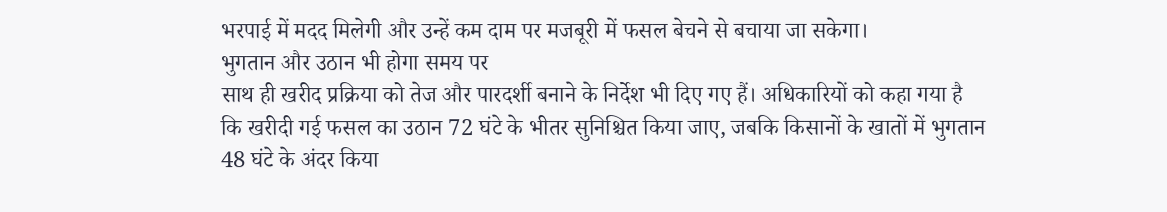भरपाई में मदद मिलेगी और उन्हें कम दाम पर मजबूरी में फसल बेचने से बचाया जा सकेगा।
भुगतान और उठान भी होगा समय पर
साथ ही खरीद प्रक्रिया को तेज और पारदर्शी बनाने के निर्देश भी दिए गए हैं। अधिकारियों को कहा गया है कि खरीदी गई फसल का उठान 72 घंटे के भीतर सुनिश्चित किया जाए, जबकि किसानों के खातों में भुगतान 48 घंटे के अंदर किया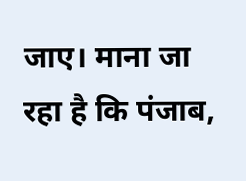जाए। माना जा रहा है कि पंजाब,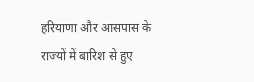हरियाणा और आसपास के राज्यों में बारिश से हुए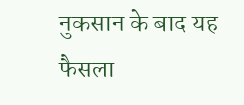नुकसान के बाद यह फैसला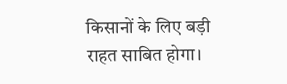किसानों के लिए बड़ी राहत साबित होगा।